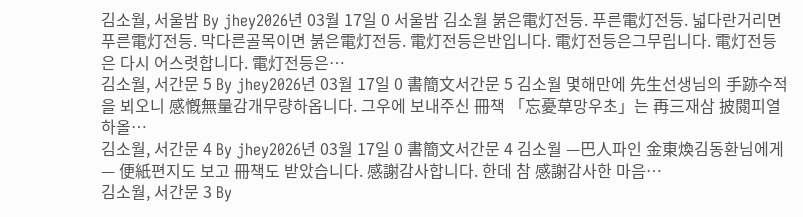김소월, 서울밤 By jhey2026년 03월 17일 0 서울밤 김소월 붉은電灯전등. 푸른電灯전등. 넓다란거리면 푸른電灯전등. 막다른골목이면 붉은電灯전등. 電灯전등은반입니다. 電灯전등은그무립니다. 電灯전등은 다시 어스렷합니다. 電灯전등은…
김소월, 서간문 5 By jhey2026년 03월 17일 0 書簡文서간문 5 김소월 몇해만에 先生선생님의 手跡수적을 뵈오니 感慨無量감개무량하옵니다. 그우에 보내주신 冊책 「忘憂草망우초」는 再三재삼 披閱피열하올…
김소월, 서간문 4 By jhey2026년 03월 17일 0 書簡文서간문 4 김소월 —巴人파인 金東煥김동환님에게— 便紙편지도 보고 冊책도 받았습니다. 感謝감사합니다. 한데 참 感謝감사한 마음…
김소월, 서간문 3 By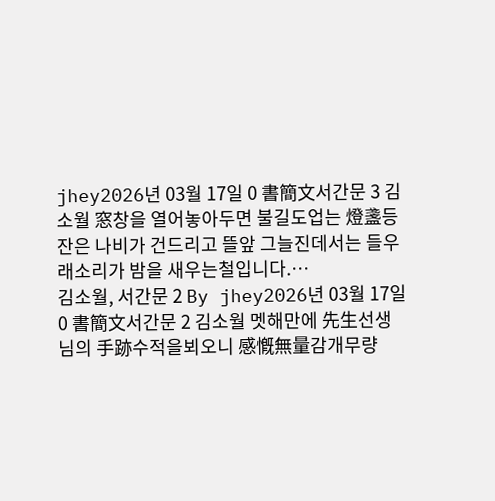jhey2026년 03월 17일 0 書簡文서간문 3 김소월 窓창을 열어놓아두면 불길도업는 燈盞등잔은 나비가 건드리고 뜰앞 그늘진데서는 들우래소리가 밤을 새우는철입니다.…
김소월, 서간문 2 By jhey2026년 03월 17일 0 書簡文서간문 2 김소월 멧해만에 先生선생님의 手跡수적을뵈오니 感慨無量감개무량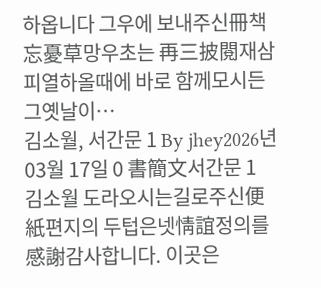하옵니다 그우에 보내주신冊책 忘憂草망우초는 再三披閱재삼피열하올때에 바로 함께모시든 그옛날이…
김소월, 서간문 1 By jhey2026년 03월 17일 0 書簡文서간문 1 김소월 도라오시는길로주신便紙편지의 두텁은넷情誼정의를感謝감사합니다. 이곳은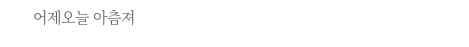어제오늘 아츰져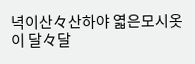녁이산々산하야 엷은모시옷이 달々달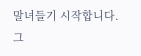말녀들기 시작합니다. 그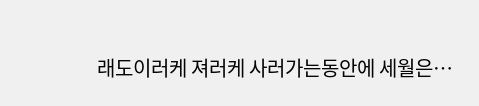래도이러케 져러케 사러가는동안에 세월은…